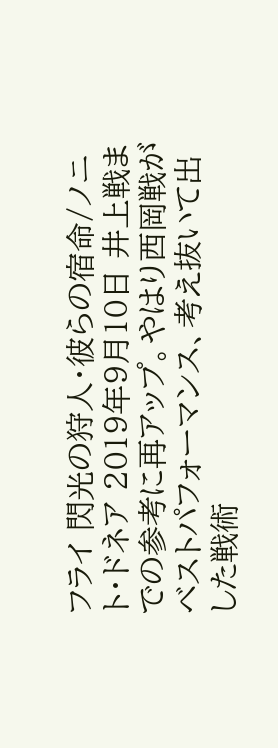フライ 閃光の狩人・彼らの宿命/ノニト・ドネア 2019年9月10日 井上戦までの参考に再アップ。やはり西岡戦がベストパフォーマンス、考え抜いて出した戦術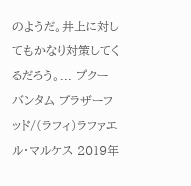のようだ。井上に対してもかなり対策してくるだろう。... プクー
バンタム ブラザーフッド/(ラフィ)ラファエル・マルケス 2019年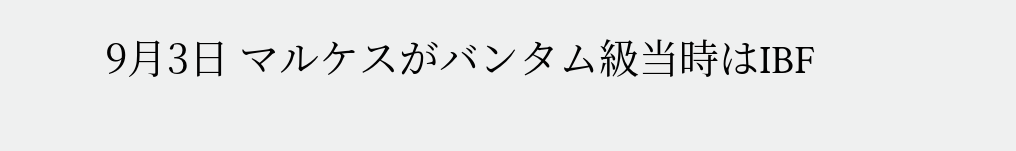9月3日 マルケスがバンタム級当時はIBF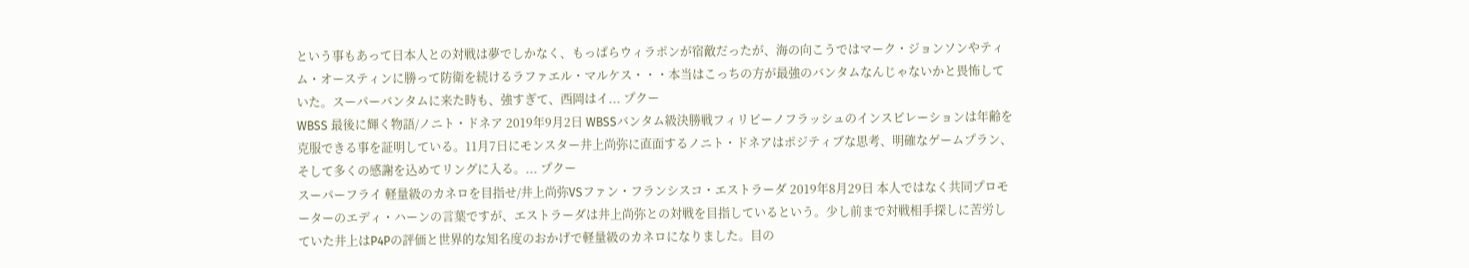という事もあって日本人との対戦は夢でしかなく、もっぱらウィラポンが宿敵だったが、海の向こうではマーク・ジョンソンやティム・オースティンに勝って防衛を続けるラファエル・マルケス・・・本当はこっちの方が最強のバンタムなんじゃないかと畏怖していた。スーパーバンタムに来た時も、強すぎて、西岡はイ... プクー
WBSS 最後に輝く物語/ノニト・ドネア 2019年9月2日 WBSSバンタム級決勝戦フィリピーノフラッシュのインスピレーションは年齢を克服できる事を証明している。11月7日にモンスター井上尚弥に直面するノニト・ドネアはポジティブな思考、明確なゲームプラン、そして多くの感謝を込めてリングに入る。... プクー
スーパーフライ 軽量級のカネロを目指せ/井上尚弥VSファン・フランシスコ・エストラーダ 2019年8月29日 本人ではなく共同プロモーターのエディ・ハーンの言葉ですが、エストラーダは井上尚弥との対戦を目指しているという。少し前まで対戦相手探しに苦労していた井上はP4Pの評価と世界的な知名度のおかげで軽量級のカネロになりました。目の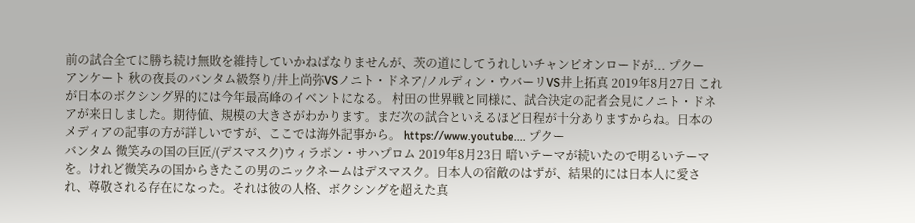前の試合全てに勝ち続け無敗を維持していかねばなりませんが、茨の道にしてうれしいチャンピオンロードが... プクー
アンケート 秋の夜長のバンタム級祭り/井上尚弥VSノニト・ドネア/ノルディン・ウバーリVS井上拓真 2019年8月27日 これが日本のボクシング界的には今年最高峰のイベントになる。 村田の世界戦と同様に、試合決定の記者会見にノニト・ドネアが来日しました。期待値、規模の大きさがわかります。まだ次の試合といえるほど日程が十分ありますからね。日本のメディアの記事の方が詳しいですが、ここでは海外記事から。 https://www.youtube.... プクー
バンタム 微笑みの国の巨匠/(デスマスク)ウィラポン・サハプロム 2019年8月23日 暗いテーマが続いたので明るいテーマを。けれど微笑みの国からきたこの男のニックネームはデスマスク。日本人の宿敵のはずが、結果的には日本人に愛され、尊敬される存在になった。それは彼の人格、ボクシングを超えた真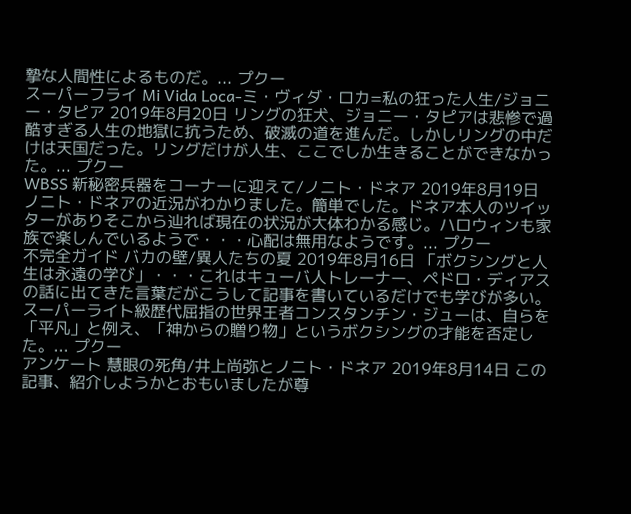摯な人間性によるものだ。... プクー
スーパーフライ Mi Vida Loca-ミ・ヴィダ・ロカ=私の狂った人生/ジョニー・タピア 2019年8月20日 リングの狂犬、ジョニー・タピアは悲惨で過酷すぎる人生の地獄に抗うため、破滅の道を進んだ。しかしリングの中だけは天国だった。リングだけが人生、ここでしか生きることができなかった。... プクー
WBSS 新秘密兵器をコーナーに迎えて/ノニト・ドネア 2019年8月19日 ノニト・ドネアの近況がわかりました。簡単でした。ドネア本人のツイッターがありそこから辿れば現在の状況が大体わかる感じ。ハロウィンも家族で楽しんでいるようで・・・心配は無用なようです。... プクー
不完全ガイド バカの壁/異人たちの夏 2019年8月16日 「ボクシングと人生は永遠の学び」・・・これはキューバ人トレーナー、ペドロ・ディアスの話に出てきた言葉だがこうして記事を書いているだけでも学びが多い。スーパーライト級歴代屈指の世界王者コンスタンチン・ジューは、自らを「平凡」と例え、「神からの贈り物」というボクシングの才能を否定した。... プクー
アンケート 慧眼の死角/井上尚弥とノニト・ドネア 2019年8月14日 この記事、紹介しようかとおもいましたが尊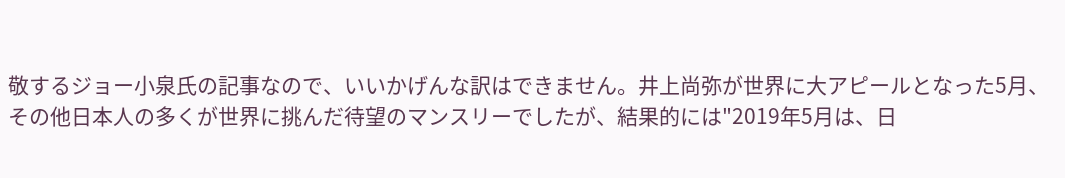敬するジョー小泉氏の記事なので、いいかげんな訳はできません。井上尚弥が世界に大アピールとなった5月、その他日本人の多くが世界に挑んだ待望のマンスリーでしたが、結果的には"2019年5月は、日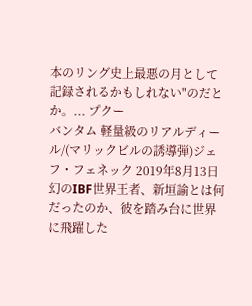本のリング史上最悪の月として記録されるかもしれない"のだとか。... プクー
バンタム 軽量級のリアルディール/(マリックビルの誘導弾)ジェフ・フェネック 2019年8月13日 幻のIBF世界王者、新垣諭とは何だったのか、彼を踏み台に世界に飛躍した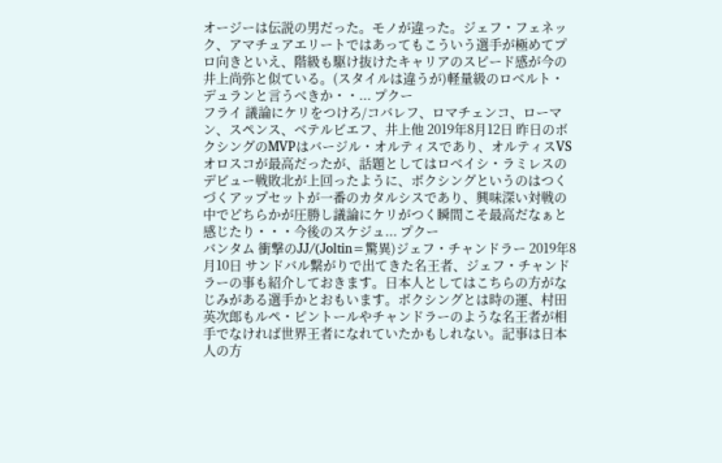オージーは伝説の男だった。モノが違った。ジェフ・フェネック、アマチュアエリートではあってもこういう選手が極めてプロ向きといえ、階級も駆け抜けたキャリアのスピード感が今の井上尚弥と似ている。(スタイルは違うが)軽量級のロベルト・デュランと言うべきか・・... プクー
フライ 議論にケリをつけろ/コバレフ、ロマチェンコ、ローマン、スペンス、ベテルビエフ、井上他 2019年8月12日 昨日のボクシングのMVPはバージル・オルティスであり、オルティスVSオロスコが最高だったが、話題としてはロベイシ・ラミレスのデビュー戦敗北が上回ったように、ボクシングというのはつくづくアップセットが一番のカタルシスであり、興味深い対戦の中でどちらかが圧勝し議論にケリがつく瞬間こそ最高だなぁと感じたり・・・今後のスケジュ... プクー
バンタム 衝撃のJJ/(Joltin=驚異)ジェフ・チャンドラー 2019年8月10日 サンドバル繋がりで出てきた名王者、ジェフ・チャンドラーの事も紹介しておきます。日本人としてはこちらの方がなじみがある選手かとおもいます。ボクシングとは時の運、村田英次郎もルペ・ピントールやチャンドラーのような名王者が相手でなければ世界王者になれていたかもしれない。記事は日本人の方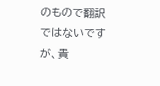のもので翻訳ではないですが、貴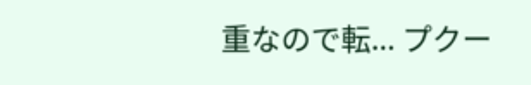重なので転... プクー